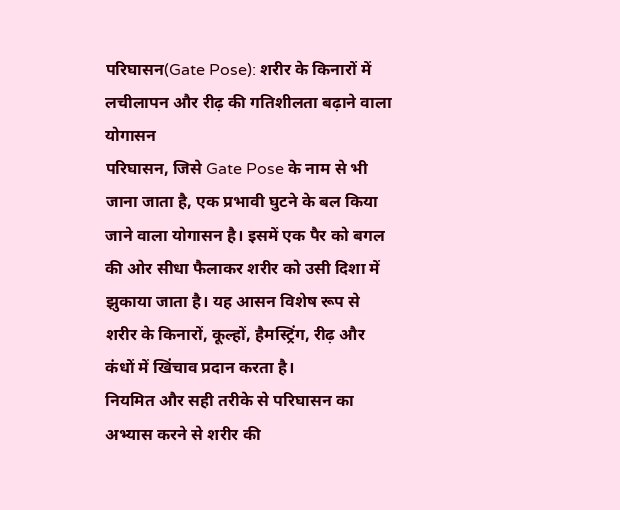परिघासन(Gate Pose): शरीर के किनारों में लचीलापन और रीढ़ की गतिशीलता बढ़ाने वाला योगासन
परिघासन, जिसे Gate Pose के नाम से भी जाना जाता है, एक प्रभावी घुटने के बल किया जाने वाला योगासन है। इसमें एक पैर को बगल की ओर सीधा फैलाकर शरीर को उसी दिशा में झुकाया जाता है। यह आसन विशेष रूप से शरीर के किनारों, कूल्हों, हैमस्ट्रिंग, रीढ़ और कंधों में खिंचाव प्रदान करता है।
नियमित और सही तरीके से परिघासन का अभ्यास करने से शरीर की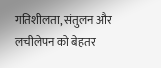गतिशीलता, संतुलन और लचीलेपन को बेहतर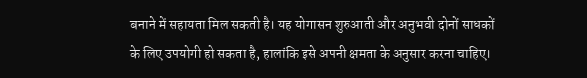बनाने में सहायता मिल सकती है। यह योगासन शुरुआती और अनुभवी दोनों साधकों के लिए उपयोगी हो सकता है, हालांकि इसे अपनी क्षमता के अनुसार करना चाहिए।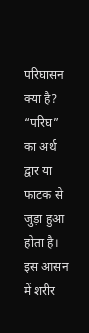परिघासन क्या है?
“परिघ” का अर्थ द्वार या फाटक से जुड़ा हुआ होता है। इस आसन में शरीर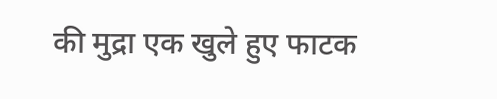की मुद्रा एक खुले हुए फाटक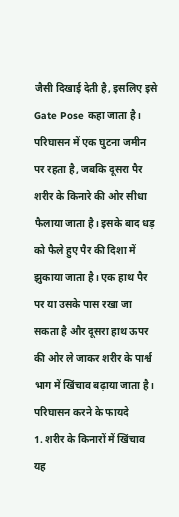जैसी दिखाई देती है, इसलिए इसे Gate Pose कहा जाता है।
परिघासन में एक घुटना जमीन पर रहता है, जबकि दूसरा पैर शरीर के किनारे की ओर सीधा फैलाया जाता है। इसके बाद धड़ को फैले हुए पैर की दिशा में झुकाया जाता है। एक हाथ पैर पर या उसके पास रखा जा सकता है और दूसरा हाथ ऊपर की ओर ले जाकर शरीर के पार्श्व भाग में खिंचाव बढ़ाया जाता है।
परिघासन करने के फायदे
1. शरीर के किनारों में खिंचाव
यह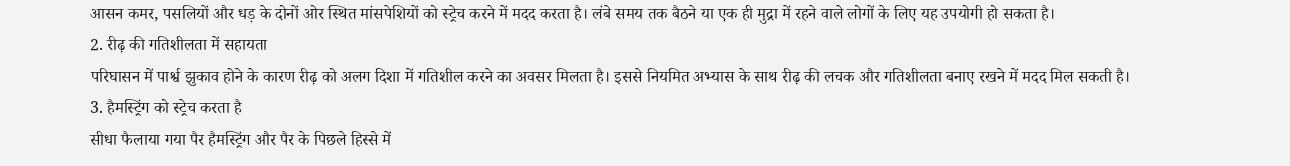आसन कमर, पसलियों और धड़ के दोनों ओर स्थित मांसपेशियों को स्ट्रेच करने में मदद करता है। लंबे समय तक बैठने या एक ही मुद्रा में रहने वाले लोगों के लिए यह उपयोगी हो सकता है।
2. रीढ़ की गतिशीलता में सहायता
परिघासन में पार्श्व झुकाव होने के कारण रीढ़ को अलग दिशा में गतिशील करने का अवसर मिलता है। इससे नियमित अभ्यास के साथ रीढ़ की लचक और गतिशीलता बनाए रखने में मदद मिल सकती है।
3. हैमस्ट्रिंग को स्ट्रेच करता है
सीधा फैलाया गया पैर हैमस्ट्रिंग और पैर के पिछले हिस्से में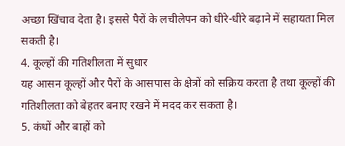अच्छा खिंचाव देता है। इससे पैरों के लचीलेपन को धीरे-धीरे बढ़ाने में सहायता मिल सकती है।
4. कूल्हों की गतिशीलता में सुधार
यह आसन कूल्हों और पैरों के आसपास के क्षेत्रों को सक्रिय करता है तथा कूल्हों की गतिशीलता को बेहतर बनाए रखने में मदद कर सकता है।
5. कंधों और बाहों को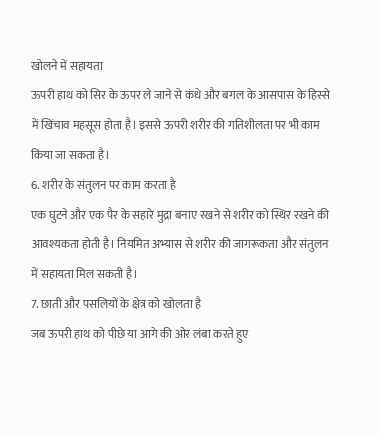खोलने में सहायता
ऊपरी हाथ को सिर के ऊपर ले जाने से कंधे और बगल के आसपास के हिस्से में खिंचाव महसूस होता है। इससे ऊपरी शरीर की गतिशीलता पर भी काम किया जा सकता है।
6. शरीर के संतुलन पर काम करता है
एक घुटने और एक पैर के सहारे मुद्रा बनाए रखने से शरीर को स्थिर रखने की आवश्यकता होती है। नियमित अभ्यास से शरीर की जागरूकता और संतुलन में सहायता मिल सकती है।
7. छाती और पसलियों के क्षेत्र को खोलता है
जब ऊपरी हाथ को पीछे या आगे की ओर लंबा करते हुए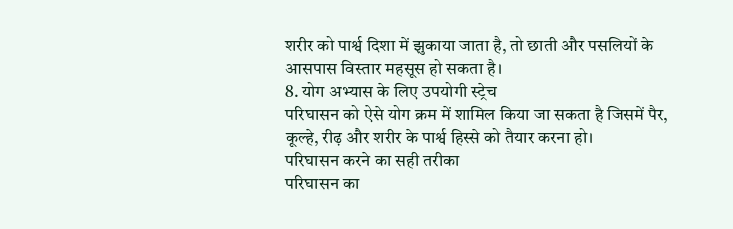शरीर को पार्श्व दिशा में झुकाया जाता है, तो छाती और पसलियों के आसपास विस्तार महसूस हो सकता है।
8. योग अभ्यास के लिए उपयोगी स्ट्रेच
परिघासन को ऐसे योग क्रम में शामिल किया जा सकता है जिसमें पैर, कूल्हे, रीढ़ और शरीर के पार्श्व हिस्से को तैयार करना हो।
परिघासन करने का सही तरीका
परिघासन का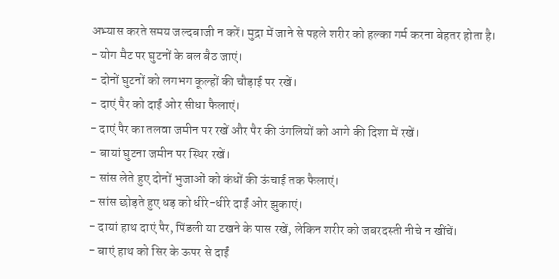अभ्यास करते समय जल्दबाजी न करें। मुद्रा में जाने से पहले शरीर को हल्का गर्म करना बेहतर होता है।
- योग मैट पर घुटनों के बल बैठ जाएं।
- दोनों घुटनों को लगभग कूल्हों की चौड़ाई पर रखें।
- दाएं पैर को दाईं ओर सीधा फैलाएं।
- दाएं पैर का तलवा जमीन पर रखें और पैर की उंगलियों को आगे की दिशा में रखें।
- बायां घुटना जमीन पर स्थिर रखें।
- सांस लेते हुए दोनों भुजाओं को कंधों की ऊंचाई तक फैलाएं।
- सांस छोड़ते हुए धड़ को धीरे-धीरे दाईं ओर झुकाएं।
- दायां हाथ दाएं पैर, पिंडली या टखने के पास रखें, लेकिन शरीर को जबरदस्ती नीचे न खींचें।
- बाएं हाथ को सिर के ऊपर से दाईं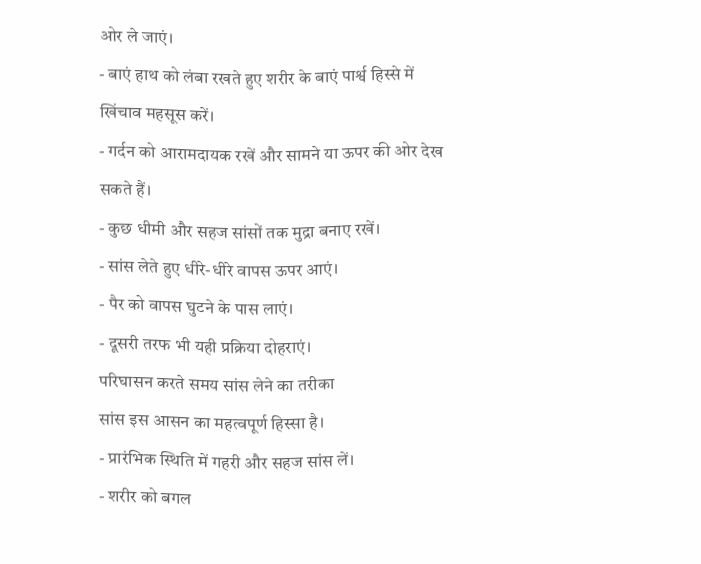ओर ले जाएं।
- बाएं हाथ को लंबा रखते हुए शरीर के बाएं पार्श्व हिस्से में खिंचाव महसूस करें।
- गर्दन को आरामदायक रखें और सामने या ऊपर की ओर देख सकते हैं।
- कुछ धीमी और सहज सांसों तक मुद्रा बनाए रखें।
- सांस लेते हुए धीरे-धीरे वापस ऊपर आएं।
- पैर को वापस घुटने के पास लाएं।
- दूसरी तरफ भी यही प्रक्रिया दोहराएं।
परिघासन करते समय सांस लेने का तरीका
सांस इस आसन का महत्वपूर्ण हिस्सा है।
- प्रारंभिक स्थिति में गहरी और सहज सांस लें।
- शरीर को बगल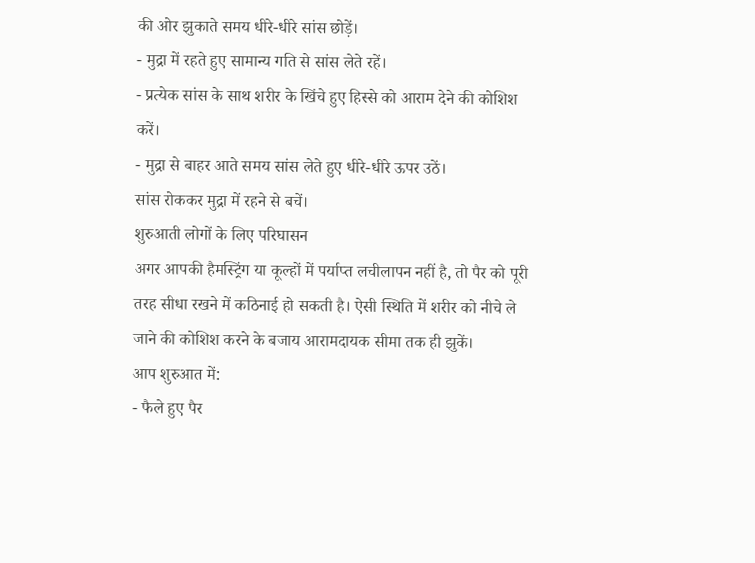की ओर झुकाते समय धीरे-धीरे सांस छोड़ें।
- मुद्रा में रहते हुए सामान्य गति से सांस लेते रहें।
- प्रत्येक सांस के साथ शरीर के खिंचे हुए हिस्से को आराम देने की कोशिश करें।
- मुद्रा से बाहर आते समय सांस लेते हुए धीरे-धीरे ऊपर उठें।
सांस रोककर मुद्रा में रहने से बचें।
शुरुआती लोगों के लिए परिघासन
अगर आपकी हैमस्ट्रिंग या कूल्हों में पर्याप्त लचीलापन नहीं है, तो पैर को पूरी तरह सीधा रखने में कठिनाई हो सकती है। ऐसी स्थिति में शरीर को नीचे ले जाने की कोशिश करने के बजाय आरामदायक सीमा तक ही झुकें।
आप शुरुआत में:
- फैले हुए पैर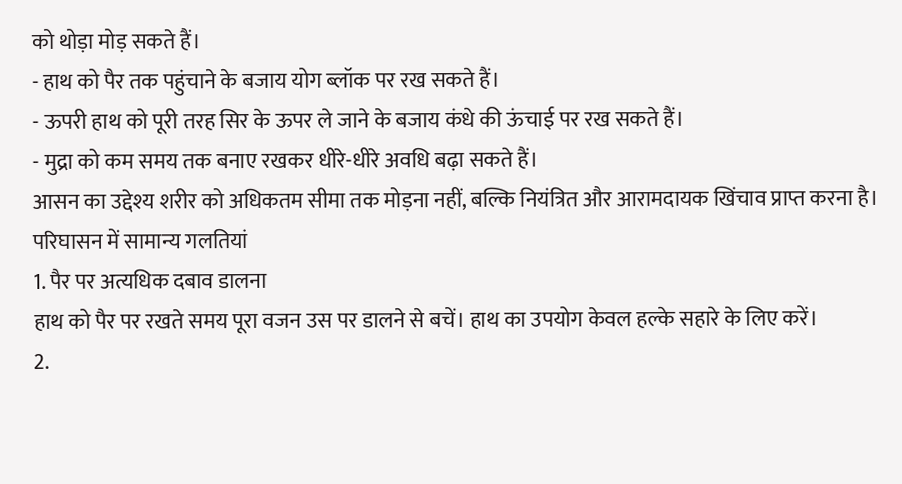को थोड़ा मोड़ सकते हैं।
- हाथ को पैर तक पहुंचाने के बजाय योग ब्लॉक पर रख सकते हैं।
- ऊपरी हाथ को पूरी तरह सिर के ऊपर ले जाने के बजाय कंधे की ऊंचाई पर रख सकते हैं।
- मुद्रा को कम समय तक बनाए रखकर धीरे-धीरे अवधि बढ़ा सकते हैं।
आसन का उद्देश्य शरीर को अधिकतम सीमा तक मोड़ना नहीं, बल्कि नियंत्रित और आरामदायक खिंचाव प्राप्त करना है।
परिघासन में सामान्य गलतियां
1. पैर पर अत्यधिक दबाव डालना
हाथ को पैर पर रखते समय पूरा वजन उस पर डालने से बचें। हाथ का उपयोग केवल हल्के सहारे के लिए करें।
2.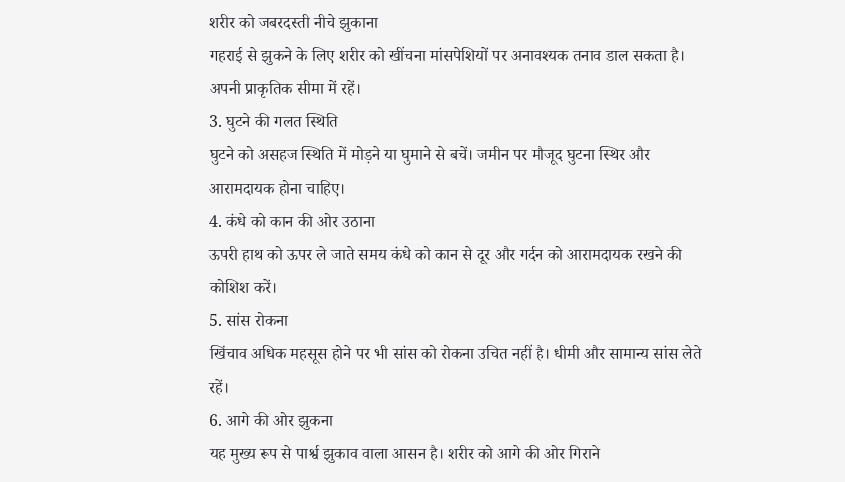शरीर को जबरदस्ती नीचे झुकाना
गहराई से झुकने के लिए शरीर को खींचना मांसपेशियों पर अनावश्यक तनाव डाल सकता है। अपनी प्राकृतिक सीमा में रहें।
3. घुटने की गलत स्थिति
घुटने को असहज स्थिति में मोड़ने या घुमाने से बचें। जमीन पर मौजूद घुटना स्थिर और आरामदायक होना चाहिए।
4. कंधे को कान की ओर उठाना
ऊपरी हाथ को ऊपर ले जाते समय कंधे को कान से दूर और गर्दन को आरामदायक रखने की कोशिश करें।
5. सांस रोकना
खिंचाव अधिक महसूस होने पर भी सांस को रोकना उचित नहीं है। धीमी और सामान्य सांस लेते रहें।
6. आगे की ओर झुकना
यह मुख्य रूप से पार्श्व झुकाव वाला आसन है। शरीर को आगे की ओर गिराने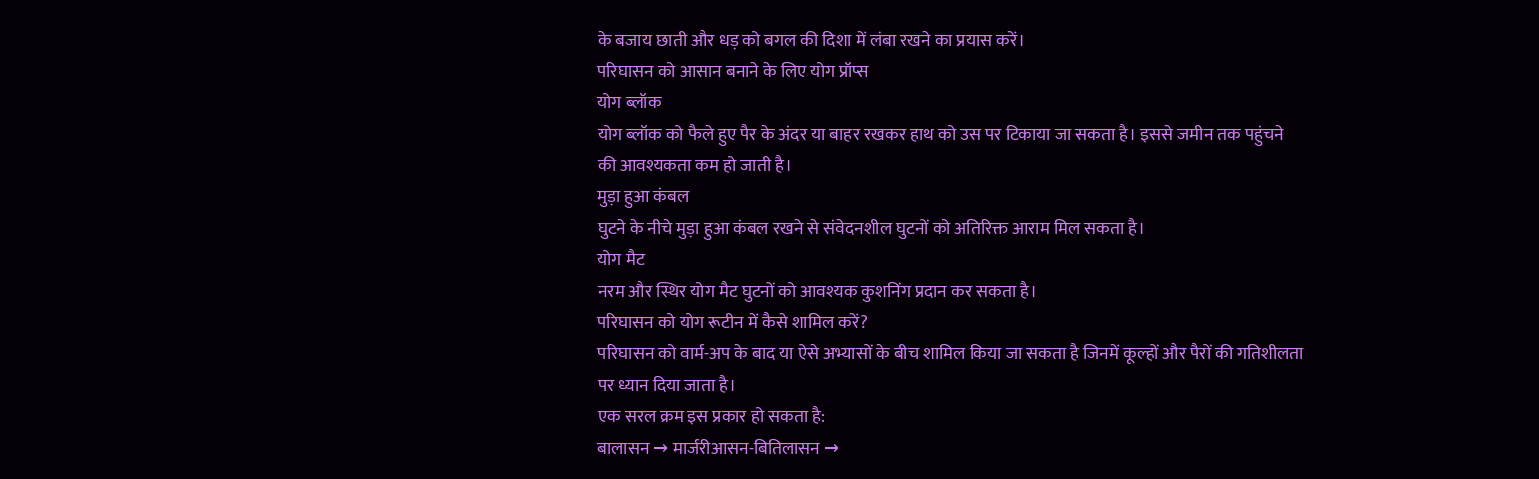के बजाय छाती और धड़ को बगल की दिशा में लंबा रखने का प्रयास करें।
परिघासन को आसान बनाने के लिए योग प्रॉप्स
योग ब्लॉक
योग ब्लॉक को फैले हुए पैर के अंदर या बाहर रखकर हाथ को उस पर टिकाया जा सकता है। इससे जमीन तक पहुंचने की आवश्यकता कम हो जाती है।
मुड़ा हुआ कंबल
घुटने के नीचे मुड़ा हुआ कंबल रखने से संवेदनशील घुटनों को अतिरिक्त आराम मिल सकता है।
योग मैट
नरम और स्थिर योग मैट घुटनों को आवश्यक कुशनिंग प्रदान कर सकता है।
परिघासन को योग रूटीन में कैसे शामिल करें?
परिघासन को वार्म-अप के बाद या ऐसे अभ्यासों के बीच शामिल किया जा सकता है जिनमें कूल्हों और पैरों की गतिशीलता पर ध्यान दिया जाता है।
एक सरल क्रम इस प्रकार हो सकता है:
बालासन → मार्जरीआसन-बितिलासन →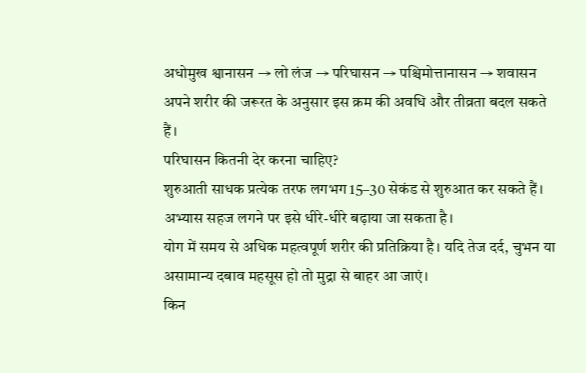अधोमुख श्वानासन → लो लंज → परिघासन → पश्चिमोत्तानासन → शवासन
अपने शरीर की जरूरत के अनुसार इस क्रम की अवधि और तीव्रता बदल सकते हैं।
परिघासन कितनी देर करना चाहिए?
शुरुआती साधक प्रत्येक तरफ लगभग 15–30 सेकंड से शुरुआत कर सकते हैं। अभ्यास सहज लगने पर इसे धीरे-धीरे बढ़ाया जा सकता है।
योग में समय से अधिक महत्वपूर्ण शरीर की प्रतिक्रिया है। यदि तेज दर्द, चुभन या असामान्य दबाव महसूस हो तो मुद्रा से बाहर आ जाएं।
किन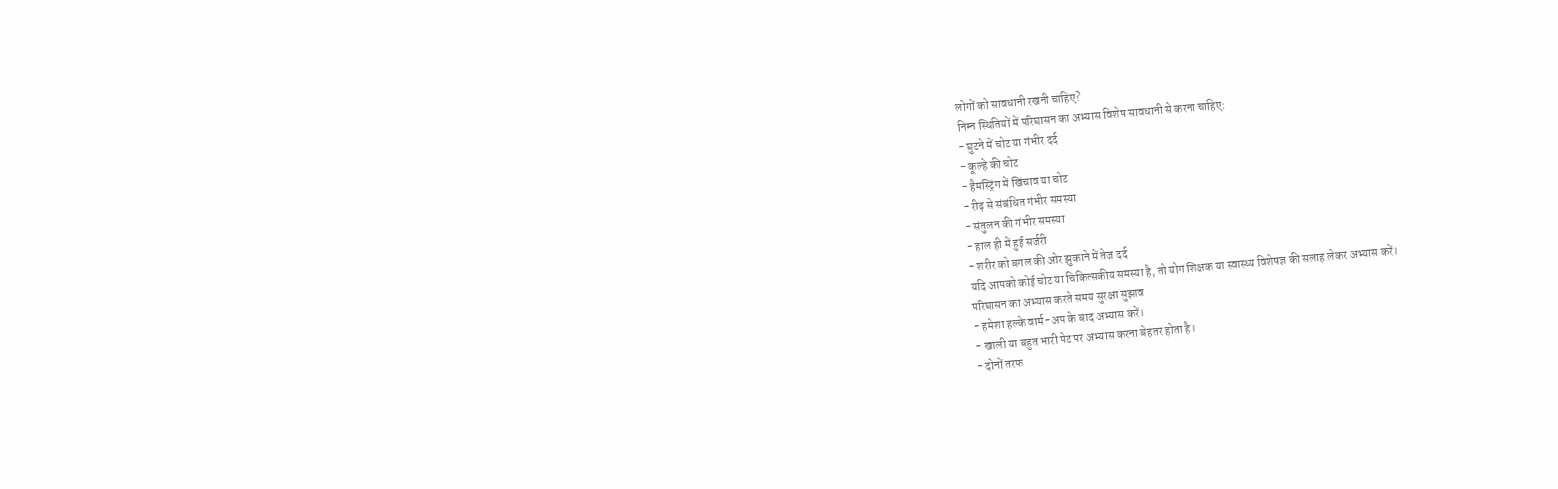लोगों को सावधानी रखनी चाहिए?
निम्न स्थितियों में परिघासन का अभ्यास विशेष सावधानी से करना चाहिए:
- घुटने में चोट या गंभीर दर्द
- कूल्हे की चोट
- हैमस्ट्रिंग में खिंचाव या चोट
- रीढ़ से संबंधित गंभीर समस्या
- संतुलन की गंभीर समस्या
- हाल ही में हुई सर्जरी
- शरीर को बगल की ओर झुकाने में तेज दर्द
यदि आपको कोई चोट या चिकित्सकीय समस्या है, तो योग शिक्षक या स्वास्थ्य विशेषज्ञ की सलाह लेकर अभ्यास करें।
परिघासन का अभ्यास करते समय सुरक्षा सुझाव
- हमेशा हल्के वार्म-अप के बाद अभ्यास करें।
- खाली या बहुत भारी पेट पर अभ्यास करना बेहतर होता है।
- दोनों तरफ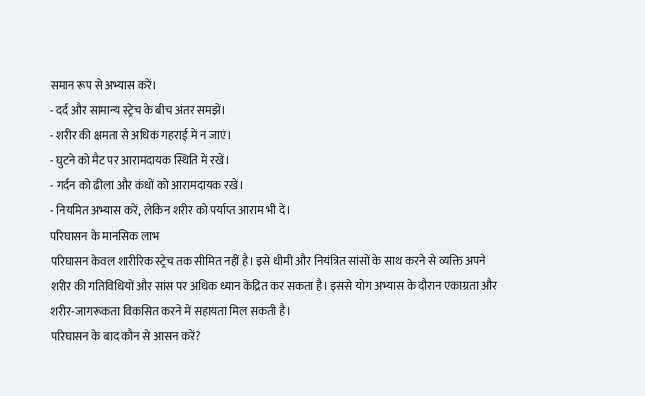समान रूप से अभ्यास करें।
- दर्द और सामान्य स्ट्रेच के बीच अंतर समझें।
- शरीर की क्षमता से अधिक गहराई में न जाएं।
- घुटने को मैट पर आरामदायक स्थिति में रखें।
- गर्दन को ढीला और कंधों को आरामदायक रखें।
- नियमित अभ्यास करें, लेकिन शरीर को पर्याप्त आराम भी दें।
परिघासन के मानसिक लाभ
परिघासन केवल शारीरिक स्ट्रेच तक सीमित नहीं है। इसे धीमी और नियंत्रित सांसों के साथ करने से व्यक्ति अपने शरीर की गतिविधियों और सांस पर अधिक ध्यान केंद्रित कर सकता है। इससे योग अभ्यास के दौरान एकाग्रता और शरीर-जागरूकता विकसित करने में सहायता मिल सकती है।
परिघासन के बाद कौन से आसन करें?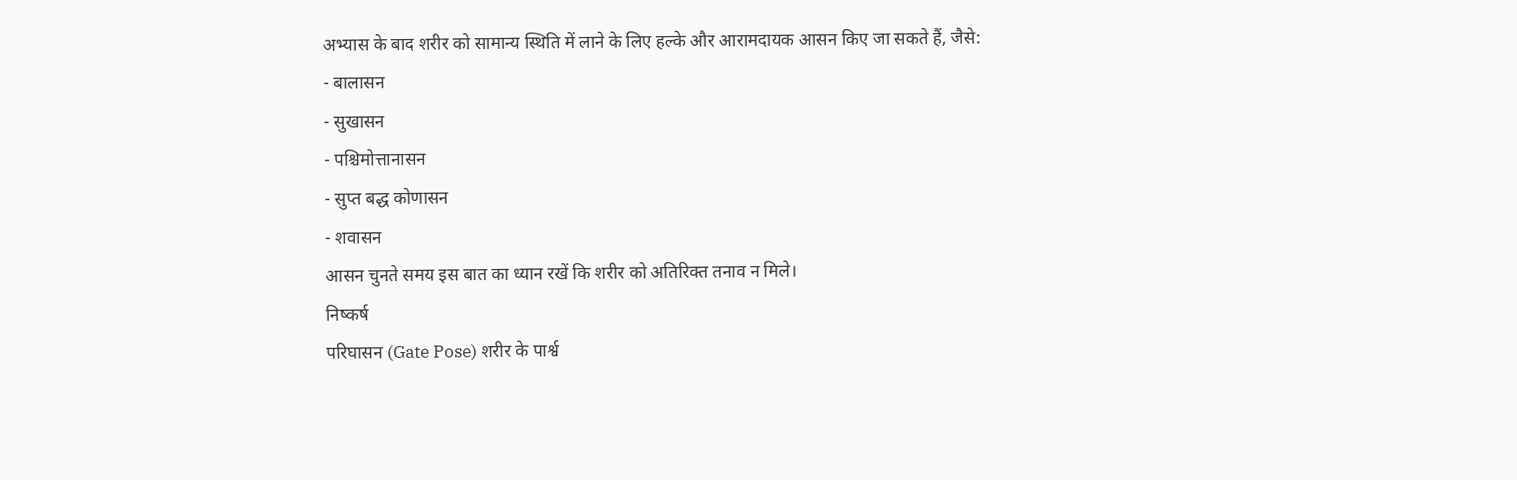अभ्यास के बाद शरीर को सामान्य स्थिति में लाने के लिए हल्के और आरामदायक आसन किए जा सकते हैं, जैसे:
- बालासन
- सुखासन
- पश्चिमोत्तानासन
- सुप्त बद्ध कोणासन
- शवासन
आसन चुनते समय इस बात का ध्यान रखें कि शरीर को अतिरिक्त तनाव न मिले।
निष्कर्ष
परिघासन (Gate Pose) शरीर के पार्श्व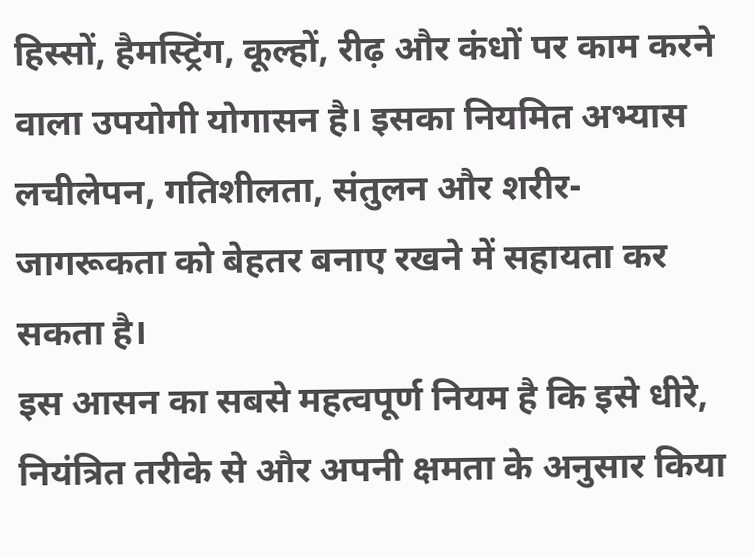हिस्सों, हैमस्ट्रिंग, कूल्हों, रीढ़ और कंधों पर काम करने वाला उपयोगी योगासन है। इसका नियमित अभ्यास लचीलेपन, गतिशीलता, संतुलन और शरीर-जागरूकता को बेहतर बनाए रखने में सहायता कर सकता है।
इस आसन का सबसे महत्वपूर्ण नियम है कि इसे धीरे, नियंत्रित तरीके से और अपनी क्षमता के अनुसार किया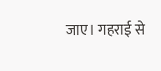जाए। गहराई से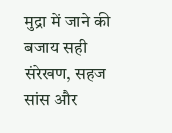मुद्रा में जाने की बजाय सही संरेखण, सहज सांस और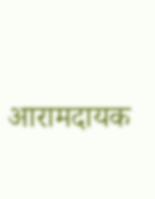आरामदायक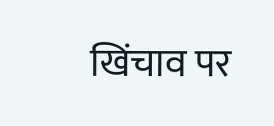खिंचाव पर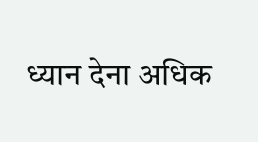ध्यान देना अधिक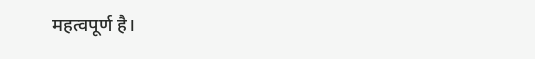महत्वपूर्ण है।